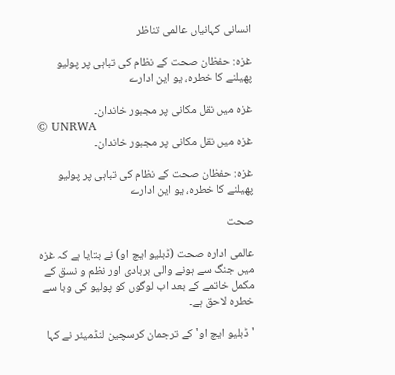انسانی کہانیاں عالمی تناظر

غزہ: حفظان صحت کے نظام کی تباہی پر پولیو پھیلنے کا خطرہ، یو این ادارے

غزہ میں نقل مکانی پر مجبور خاندان۔
© UNRWA
غزہ میں نقل مکانی پر مجبور خاندان۔

غزہ: حفظان صحت کے نظام کی تباہی پر پولیو پھیلنے کا خطرہ، یو این ادارے

صحت

عالمی ادارہ صحت (ڈبلیو ایچ او) نے بتایا ہے کہ غزہ میں جنگ سے ہونے والی بربادی اور نظم و نسق کے مکمل خاتمے کے بعد اب لوگوں کو پولیو کی وبا سے خطرہ لاحق ہے۔

'ڈبلیو ایچ او' کے ترجمان کرسچین لنڈمیئر نے کہا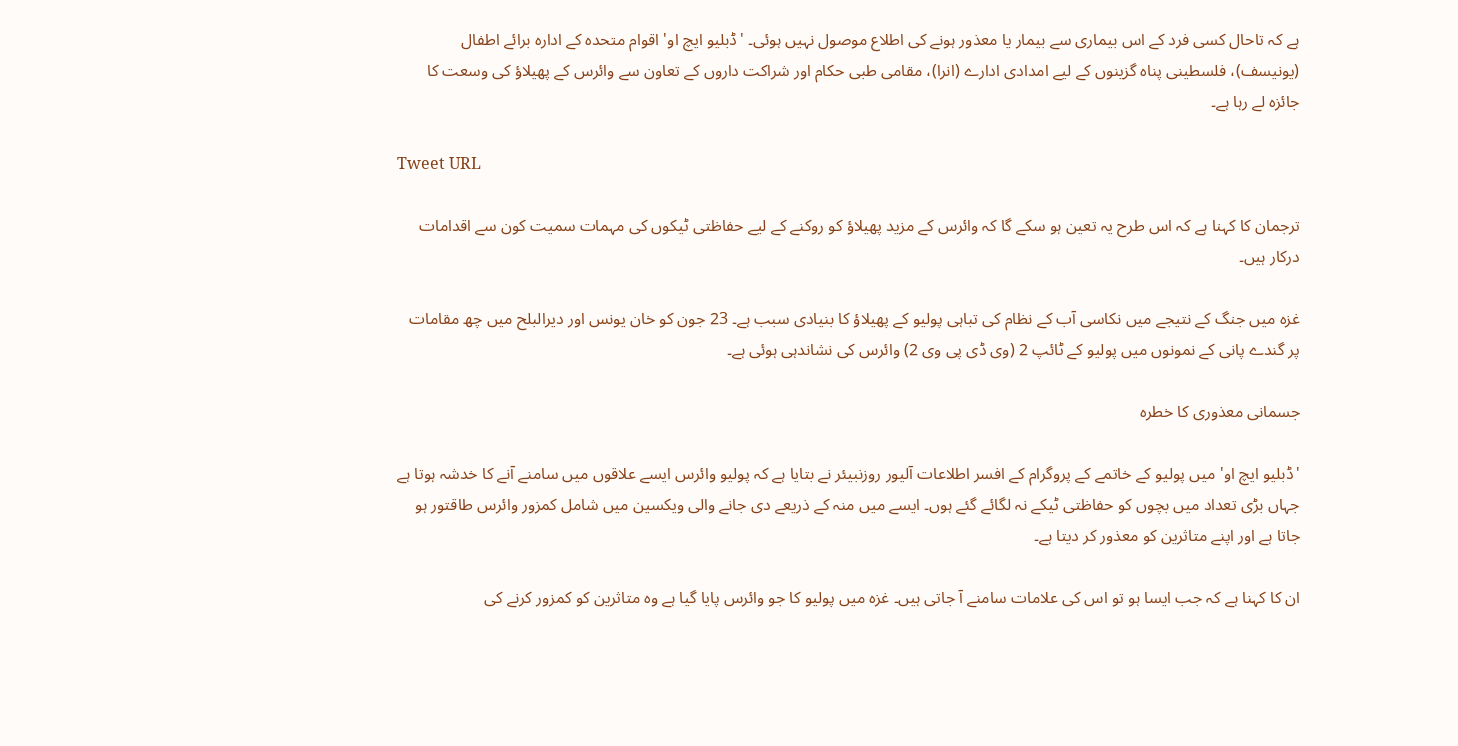ہے کہ تاحال کسی فرد کے اس بیماری سے بیمار یا معذور ہونے کی اطلاع موصول نہیں ہوئی۔ 'ڈبلیو ایچ او' اقوام متحدہ کے ادارہ برائے اطفال (یونیسف)، فلسطینی پناہ گزینوں کے لیے امدادی ادارے (انرا)، مقامی طبی حکام اور شراکت داروں کے تعاون سے وائرس کے پھیلاؤ کی وسعت کا جائزہ لے رہا ہے۔

Tweet URL

ترجمان کا کہنا ہے کہ اس طرح یہ تعین ہو سکے گا کہ وائرس کے مزید پھیلاؤ کو روکنے کے لیے حفاظتی ٹیکوں کی مہمات سمیت کون سے اقدامات درکار ہیں۔

غزہ میں جنگ کے نتیجے میں نکاسی آب کے نظام کی تباہی پولیو کے پھیلاؤ کا بنیادی سبب ہے۔ 23 جون کو خان یونس اور دیرالبلح میں چھ مقامات پر گندے پانی کے نمونوں میں پولیو کے ٹائپ 2 (وی ڈی پی وی 2) وائرس کی نشاندہی ہوئی ہے۔

جسمانی معذوری کا خطرہ

'ڈبلیو ایچ او' میں پولیو کے خاتمے کے پروگرام کے افسر اطلاعات آلیور روزنبیئر نے بتایا ہے کہ پولیو وائرس ایسے علاقوں میں سامنے آنے کا خدشہ ہوتا ہے جہاں بڑی تعداد میں بچوں کو حفاظتی ٹیکے نہ لگائے گئے ہوں۔ ایسے میں منہ کے ذریعے دی جانے والی ویکسین میں شامل کمزور وائرس طاقتور ہو جاتا ہے اور اپنے متاثرین کو معذور کر دیتا ہے۔

ان کا کہنا ہے کہ جب ایسا ہو تو اس کی علامات سامنے آ جاتی ہیں۔ غزہ میں پولیو کا جو وائرس پایا گیا ہے وہ متاثرین کو کمزور کرنے کی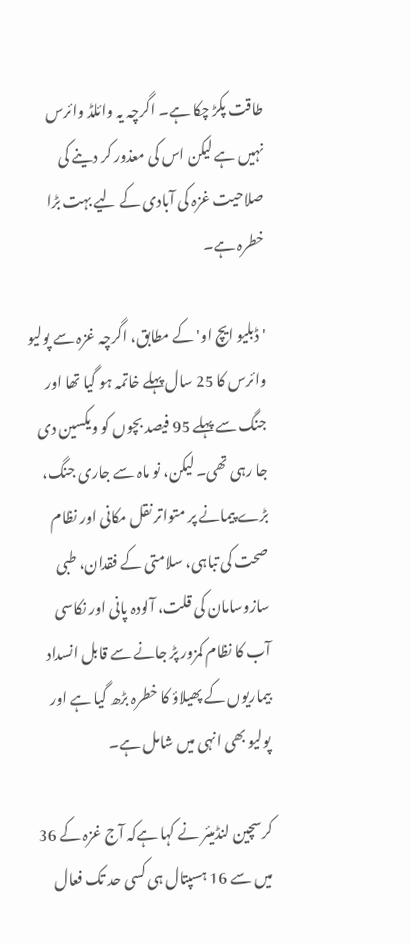طاقت پکڑ چکا ہے۔ اگرچہ یہ وائلڈ وائرس نہیں ہے لیکن اس کی معذور کر دینے کی صلاحیت غزہ کی آبادی کے لیے بہت بڑا خطرہ ہے۔

'ڈبلیو ایچ او' کے مطابق، اگرچہ غزہ سے پولیو وائرس کا 25 سال پہلے خاتمہ ہو گیا تھا اور جنگ سے پہلے 95 فیصد بچوں کو ویکسین دی جا رہی تھی۔ لیکن، نو ماہ سے جاری جنگ، بڑے پیمانے پر متواتر نقل مکانی اور نظام صحت کی تباہی، سلامتی کے فقدان، طبی سازوسامان کی قلت، آلودہ پانی اور نکاسی آب کا نظام کمزور پڑ جانے سے قابل انسداد بیماریوں کے پھیلاؤ کا خطرہ بڑھ گیا ہے اور پولیو بھی انہی میں شامل ہے۔

کرسچین لنڈمیئر نے کہا ہےکہ آج غزہ کے 36 میں سے 16 ہسپتال ہی کسی حد تک فعال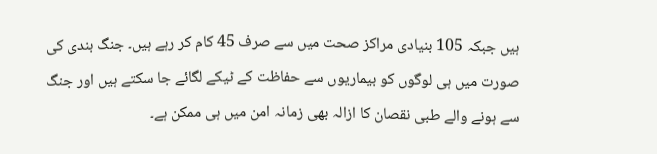ہیں جبکہ 105 بنیادی مراکز صحت میں سے صرف 45 کام کر رہے ہیں۔ جنگ بندی کی صورت میں ہی لوگوں کو بیماریوں سے حفاظت کے ٹیکے لگائے جا سکتے ہیں اور جنگ سے ہونے والے طبی نقصان کا ازالہ بھی زمانہ امن میں ہی ممکن ہے۔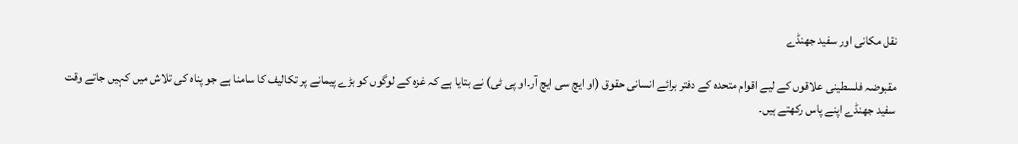نقل مکانی اور سفید جھنڈے

مقبوضہ فلسطینی علاقوں کے لیے اقوام متحدہ کے دفتر برائے انسانی حقوق (او ایچ سی ایچ آر۔او پی ٹی) نے بتایا ہے کہ غزہ کے لوگوں کو بڑے پیمانے پر تکالیف کا سامنا ہے جو پناہ کی تلاش میں کہیں جاتے وقت سفید جھنڈے اپنے پاس رکھتے ہیں۔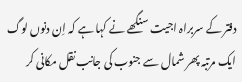دفتر کے سربراہ اجیت سنگھے نے کہا ہے کہ اِن دنوں لوگ ایک مرتبہ پھر شمال سے جنوب کی جانب نقل مکانی کر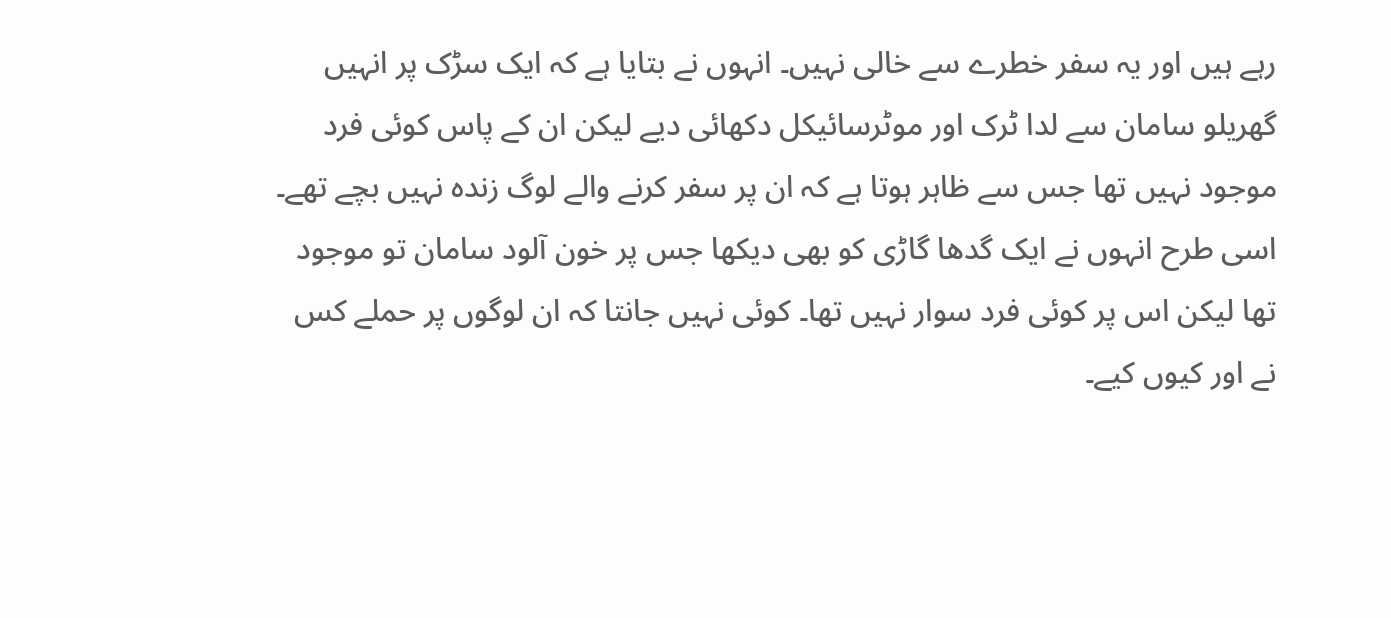رہے ہیں اور یہ سفر خطرے سے خالی نہیں۔ انہوں نے بتایا ہے کہ ایک سڑک پر انہیں گھریلو سامان سے لدا ٹرک اور موٹرسائیکل دکھائی دیے لیکن ان کے پاس کوئی فرد موجود نہیں تھا جس سے ظاہر ہوتا ہے کہ ان پر سفر کرنے والے لوگ زندہ نہیں بچے تھے۔ اسی طرح انہوں نے ایک گدھا گاڑی کو بھی دیکھا جس پر خون آلود سامان تو موجود تھا لیکن اس پر کوئی فرد سوار نہیں تھا۔ کوئی نہیں جانتا کہ ان لوگوں پر حملے کس نے اور کیوں کیے۔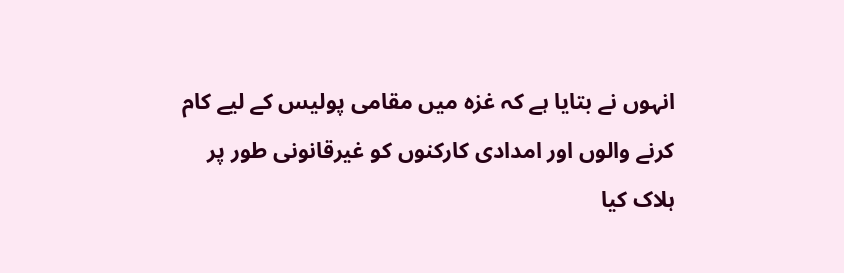انہوں نے بتایا ہے کہ غزہ میں مقامی پولیس کے لیے کام کرنے والوں اور امدادی کارکنوں کو غیرقانونی طور پر ہلاک کیا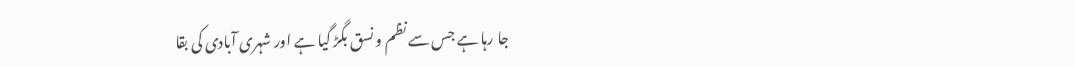جا رہا ہے جس سے نظم و نسق بگڑ گیا ہے اور شہری آبادی کی بقا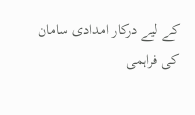کے لیے درکار امدادی سامان کی فراہمی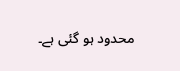محدود ہو گئی ہے۔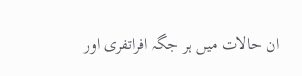ان حالات میں ہر جگہ افراتفری اور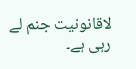لاقانونیت جنم لے رہی ہے۔